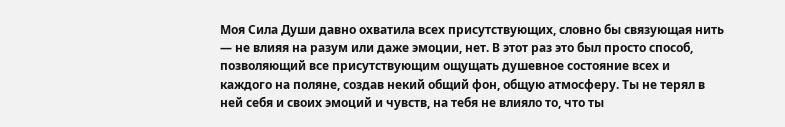Моя Сила Души давно охватила всех присутствующих, словно бы связующая нить — не влияя на разум или даже эмоции, нет. В этот раз это был просто способ, позволяющий все присутствующим ощущать душевное состояние всех и каждого на поляне, создав некий общий фон, общую атмосферу. Ты не терял в ней себя и своих эмоций и чувств, на тебя не влияло то, что ты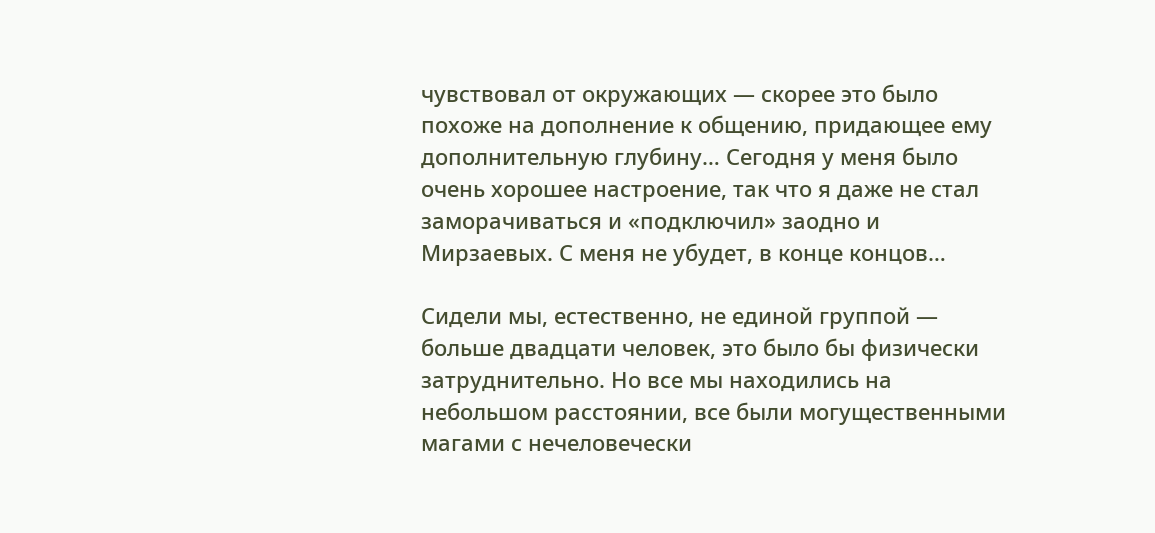чувствовал от окружающих — скорее это было похоже на дополнение к общению, придающее ему дополнительную глубину… Сегодня у меня было очень хорошее настроение, так что я даже не стал заморачиваться и «подключил» заодно и Мирзаевых. С меня не убудет, в конце концов…

Сидели мы, естественно, не единой группой — больше двадцати человек, это было бы физически затруднительно. Но все мы находились на небольшом расстоянии, все были могущественными магами с нечеловечески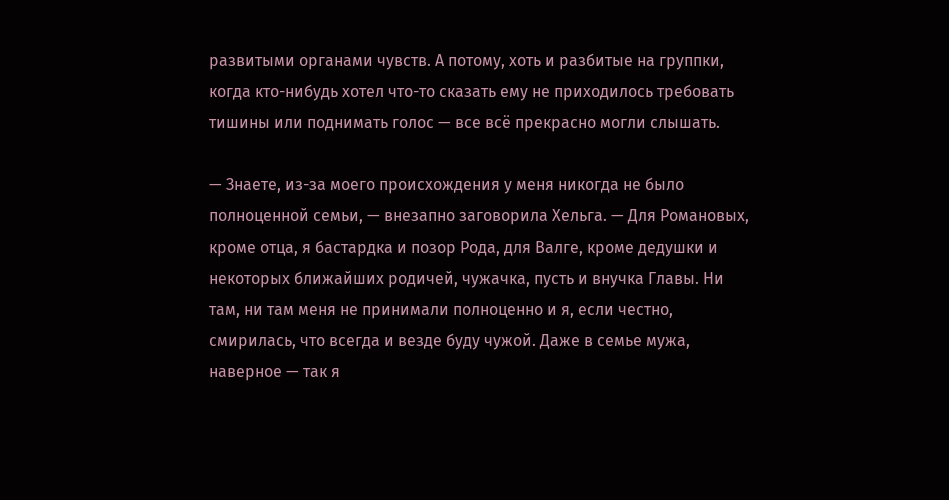развитыми органами чувств. А потому, хоть и разбитые на группки, когда кто-нибудь хотел что-то сказать ему не приходилось требовать тишины или поднимать голос — все всё прекрасно могли слышать.

— Знаете, из-за моего происхождения у меня никогда не было полноценной семьи, — внезапно заговорила Хельга. — Для Романовых, кроме отца, я бастардка и позор Рода, для Валге, кроме дедушки и некоторых ближайших родичей, чужачка, пусть и внучка Главы. Ни там, ни там меня не принимали полноценно и я, если честно, смирилась, что всегда и везде буду чужой. Даже в семье мужа, наверное — так я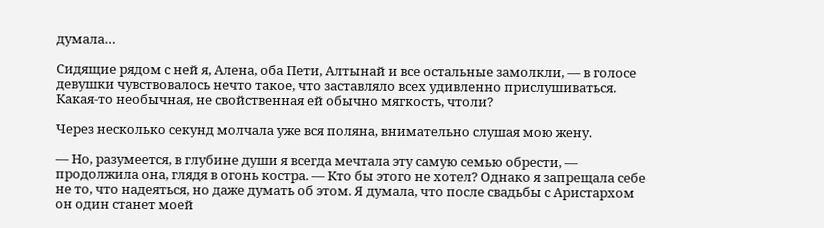думала…

Сидящие рядом с ней я, Алена, оба Пети, Алтынай и все остальные замолкли, — в голосе девушки чувствовалось нечто такое, что заставляло всех удивленно прислушиваться. Какая-то необычная, не свойственная ей обычно мягкость, чтоли?

Через несколько секунд молчала уже вся поляна, внимательно слушая мою жену.

— Но, разумеется, в глубине души я всегда мечтала эту самую семью обрести, — продолжила она, глядя в огонь костра. — Кто бы этого не хотел? Однако я запрещала себе не то, что надеяться, но даже думать об этом. Я думала, что после свадьбы с Аристархом он один станет моей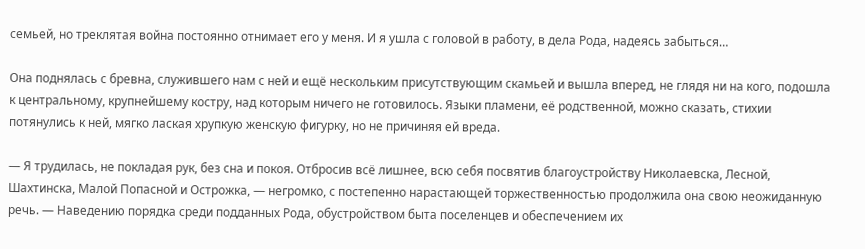семьей, но треклятая война постоянно отнимает его у меня. И я ушла с головой в работу, в дела Рода, надеясь забыться…

Она поднялась с бревна, служившего нам с ней и ещё нескольким присутствующим скамьей и вышла вперед, не глядя ни на кого, подошла к центральному, крупнейшему костру, над которым ничего не готовилось. Языки пламени, её родственной, можно сказать, стихии потянулись к ней, мягко лаская хрупкую женскую фигурку, но не причиняя ей вреда.

— Я трудилась, не покладая рук, без сна и покоя. Отбросив всё лишнее, всю себя посвятив благоустройству Николаевска, Лесной, Шахтинска, Малой Попасной и Острожка, — негромко, с постепенно нарастающей торжественностью продолжила она свою неожиданную речь. — Наведению порядка среди подданных Рода, обустройством быта поселенцев и обеспечением их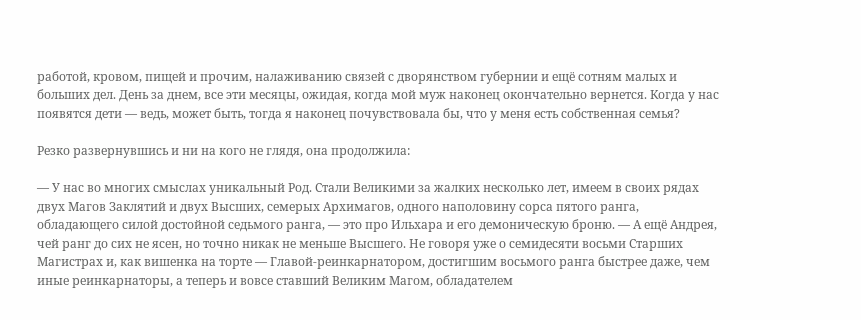работой, кровом, пищей и прочим, налаживанию связей с дворянством губернии и ещё сотням малых и больших дел. День за днем, все эти месяцы, ожидая, когда мой муж наконец окончательно вернется. Когда у нас появятся дети — ведь, может быть, тогда я наконец почувствовала бы, что у меня есть собственная семья?

Резко развернувшись и ни на кого не глядя, она продолжила:

— У нас во многих смыслах уникальный Род. Стали Великими за жалких несколько лет, имеем в своих рядах двух Магов Заклятий и двух Высших, семерых Архимагов, одного наполовину сорса пятого ранга, обладающего силой достойной седьмого ранга, — это про Ильхара и его демоническую броню. — А ещё Андрея, чей ранг до сих не ясен, но точно никак не меньше Высшего. Не говоря уже о семидесяти восьми Старших Магистрах и, как вишенка на торте — Главой-реинкарнатором, достигшим восьмого ранга быстрее даже, чем иные реинкарнаторы, а теперь и вовсе ставший Великим Магом, обладателем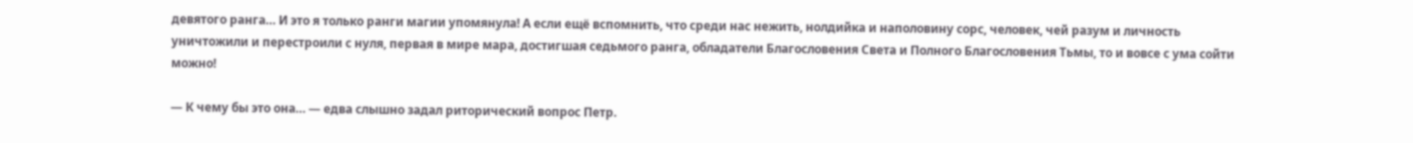девятого ранга… И это я только ранги магии упомянула! А если ещё вспомнить, что среди нас нежить, нолдийка и наполовину сорс, человек, чей разум и личность уничтожили и перестроили с нуля, первая в мире мара, достигшая седьмого ранга, обладатели Благословения Света и Полного Благословения Тьмы, то и вовсе с ума сойти можно!

— К чему бы это она… — едва слышно задал риторический вопрос Петр.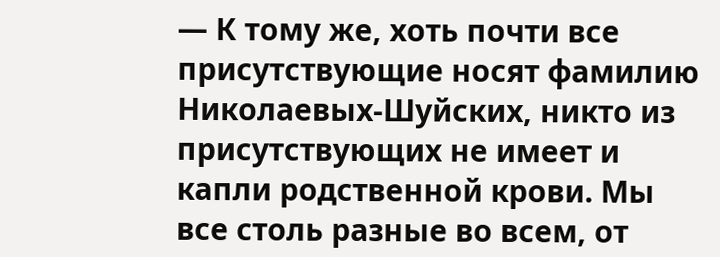— К тому же, хоть почти все присутствующие носят фамилию Николаевых-Шуйских, никто из присутствующих не имеет и капли родственной крови. Мы все столь разные во всем, от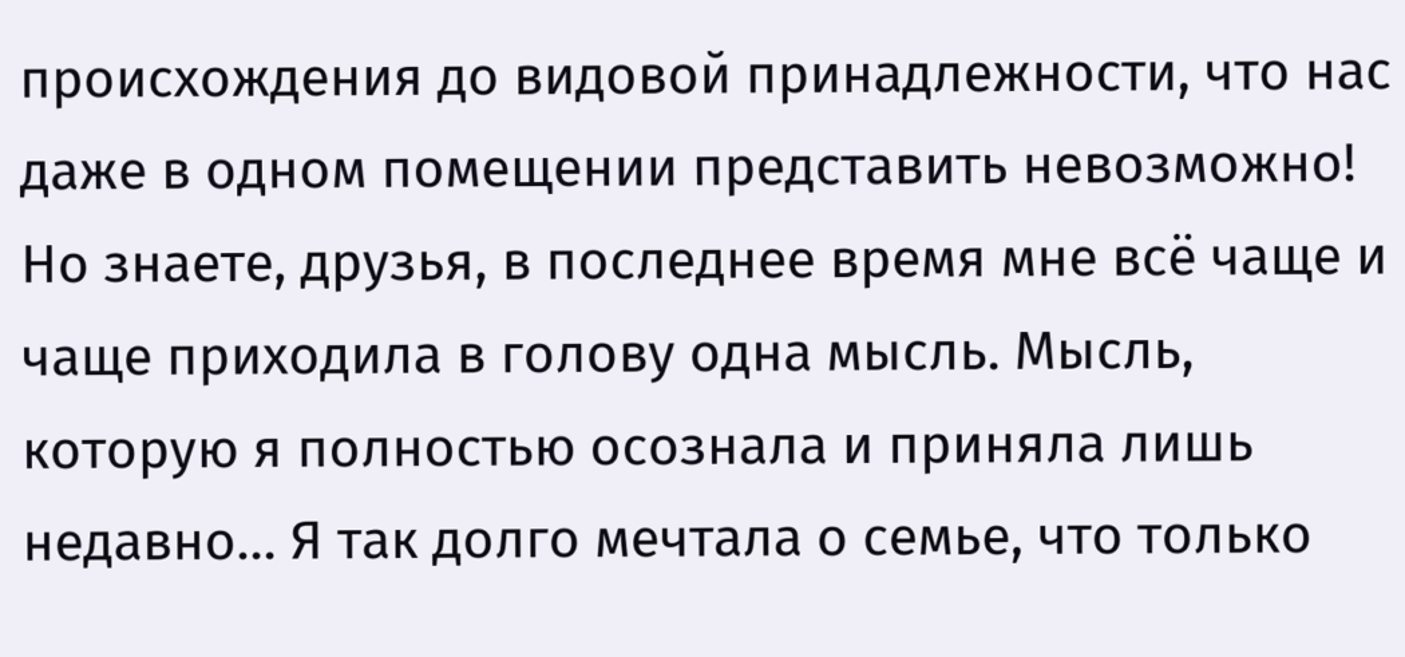происхождения до видовой принадлежности, что нас даже в одном помещении представить невозможно! Но знаете, друзья, в последнее время мне всё чаще и чаще приходила в голову одна мысль. Мысль, которую я полностью осознала и приняла лишь недавно… Я так долго мечтала о семье, что только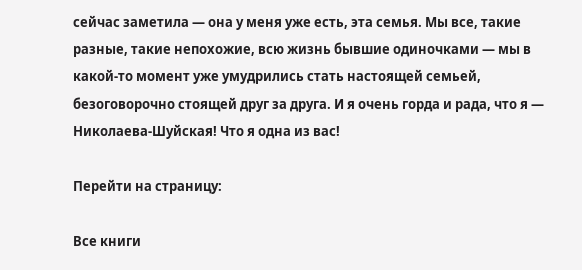сейчас заметила — она у меня уже есть, эта семья. Мы все, такие разные, такие непохожие, всю жизнь бывшие одиночками — мы в какой-то момент уже умудрились стать настоящей семьей, безоговорочно стоящей друг за друга. И я очень горда и рада, что я — Николаева-Шуйская! Что я одна из вас!

Перейти на страницу:

Все книги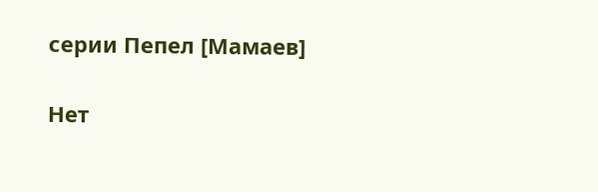серии Пепел [Мамаев]

Нет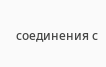соединения с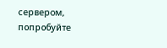сервером, попробуйте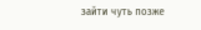зайти чуть позже